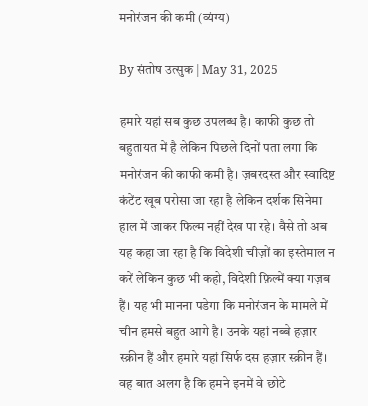मनोरंजन की कमी (व्यंग्य)

By संतोष उत्सुक | May 31, 2025

हमारे यहां सब कुछ उपलब्ध है। काफी कुछ तो बहुतायत में है लेकिन पिछले दिनों पता लगा कि मनोरंजन की काफी कमी है। ज़बरदस्त और स्वादिष्ट कंटेंट खूब परोसा जा रहा है लेकिन दर्शक सिनेमा हाल में जाकर फिल्म नहीं देख पा रहे। वैसे तो अब यह कहा जा रहा है कि विदेशी चीज़ों का इस्तेमाल न करें लेकिन कुछ भी कहो, विदेशी फ़िल्में क्या गज़ब हैं। यह भी मानना पडेगा कि मनोरंजन के मामले में चीन हमसे बहुत आगे है। उनके यहां नब्बे हज़ार स्क्रीन हैं और हमारे यहां सिर्फ दस हज़ार स्क्रीन हैं। वह बात अलग है कि हमने इनमें वे छोटे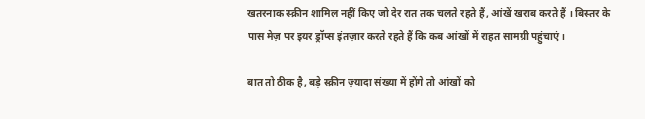खतरनाक स्क्रीन शामिल नहीं किए जो देर रात तक चलते रहते हैं, आंखें खराब करते हैं । बिस्तर के पास मेज़ पर इयर ड्रॉप्स इंतज़ार करते रहते हैं कि कब आंखों में राहत सामग्री पहुंचाएं।

बात तो ठीक है, बड़े स्क्रीन ज़्यादा संख्या में होंगे तो आंखों को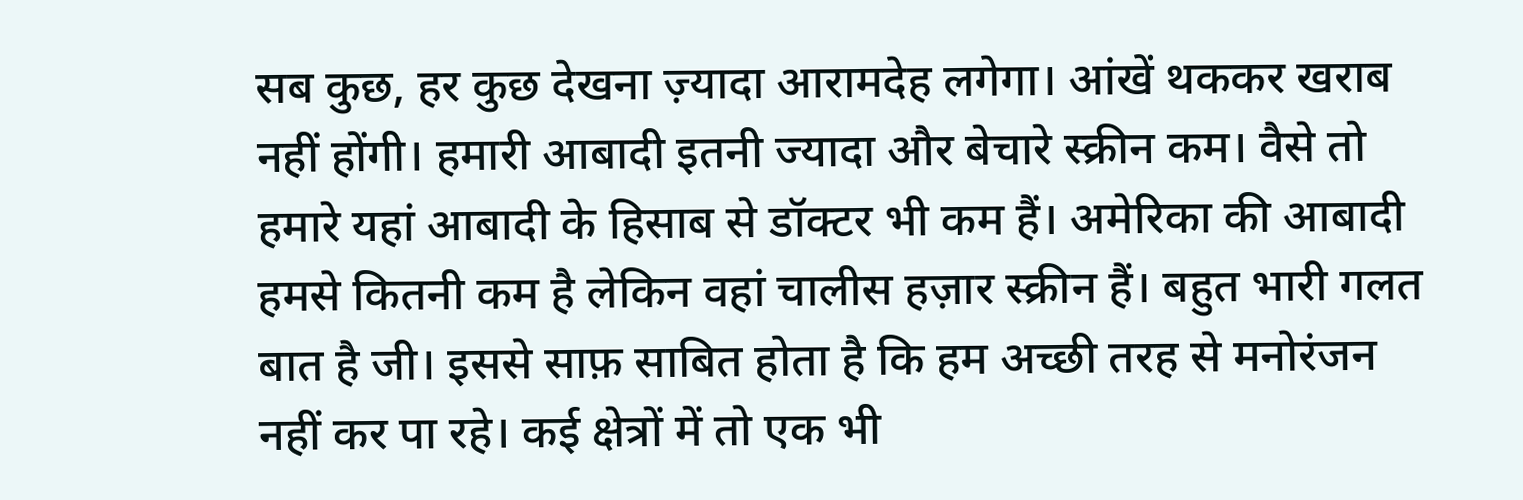सब कुछ, हर कुछ देखना ज़्यादा आरामदेह लगेगा। आंखें थककर खराब नहीं होंगी। हमारी आबादी इतनी ज्यादा और बेचारे स्क्रीन कम। वैसे तो हमारे यहां आबादी के हिसाब से डॉक्टर भी कम हैं। अमेरिका की आबादी हमसे कितनी कम है लेकिन वहां चालीस हज़ार स्क्रीन हैं। बहुत भारी गलत बात है जी। इससे साफ़ साबित होता है कि हम अच्छी तरह से मनोरंजन नहीं कर पा रहे। कई क्षेत्रों में तो एक भी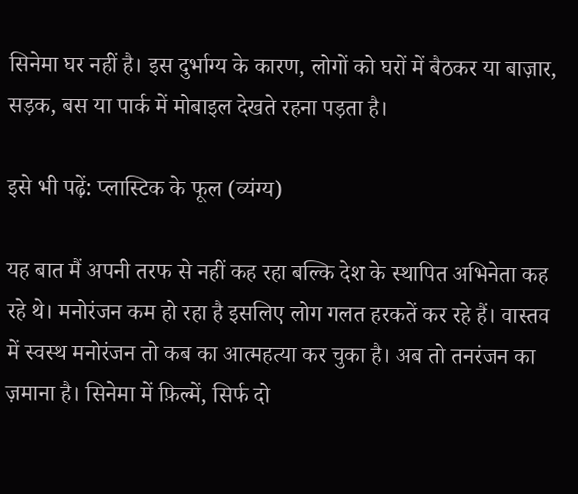सिनेमा घर नहीं है। इस दुर्भाग्य के कारण, लोगों को घरों में बैठकर या बाज़ार, सड़क, बस या पार्क में मोबाइल देखते रहना पड़ता है।

इसे भी पढ़ें: प्लास्टिक के फूल (व्यंग्य)

यह बात मैं अपनी तरफ से नहीं कह रहा बल्कि देश के स्थापित अभिनेता कह रहे थे। मनोरंजन कम हो रहा है इसलिए लोग गलत हरकतें कर रहे हैं। वास्तव में स्वस्थ मनोरंजन तो कब का आत्महत्या कर चुका है। अब तो तनरंजन का ज़माना है। सिनेमा में फ़िल्में, सिर्फ दो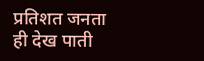प्रतिशत जनता ही देख पाती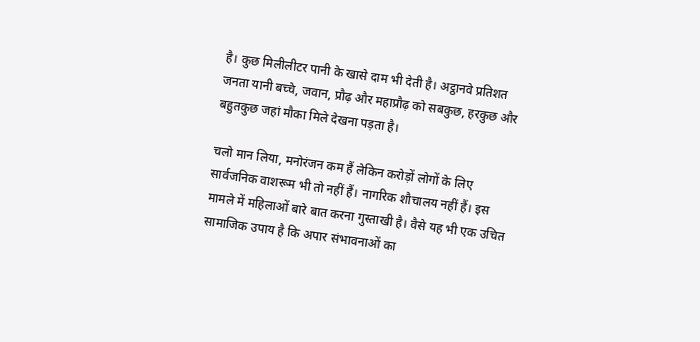है। कुछ मिलीलीटर पानी के खासे दाम भी देती है। अट्ठानवे प्रतिशत जनता यानी बच्चे, जवान, प्रौढ़ और महाप्रौढ़ को सबकुछ, हरकुछ और बहुतकुछ जहां मौका मिले देखना पड़ता है।

चलो मान लिया, मनोरंजन कम हैं लेकिन करोड़ों लोगों के लिए सार्वजनिक वाशरूम भी तो नहीं हैं। नागरिक शौचालय नहीं हैं। इस मामले में महिलाओं बारे बात करना गुस्ताखी है। वैसे यह भी एक उचित सामाजिक उपाय है कि अपार संभावनाओं का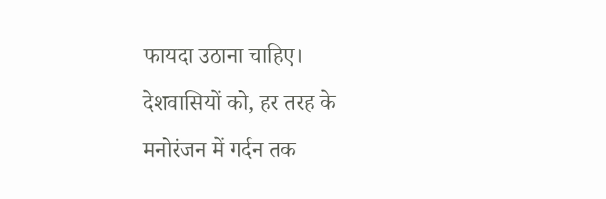फायदा उठाना चाहिए। देशवासियों को, हर तरह के मनोरंजन में गर्दन तक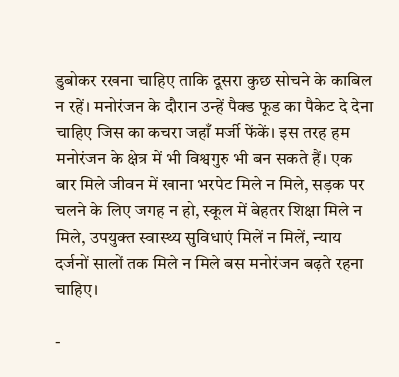डुबोकर रखना चाहिए ताकि दूसरा कुछ सोचने के काबिल न रहें। मनोरंजन के दौरान उन्हें पैक्ड फूड का पैकेट दे देना चाहिए जिस का कचरा जहाँ मर्जी फेंकें। इस तरह हम मनोरंजन के क्षेत्र में भी विश्वगुरु भी बन सकते हैं। एक बार मिले जीवन में खाना भरपेट मिले न मिले, सड़क पर चलने के लिए जगह न हो, स्कूल में बेहतर शिक्षा मिले न मिले, उपयुक्त स्वास्थ्य सुविधाएं मिलें न मिलें, न्याय दर्जनों सालों तक मिले न मिले बस मनोरंजन बढ़ते रहना चाहिए।

-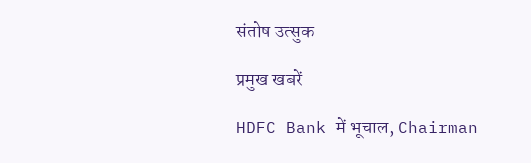संतोष उत्सुक

प्रमुख खबरें

HDFC Bank में भूचाल, Chairman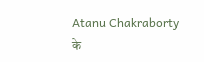Atanu Chakraborty के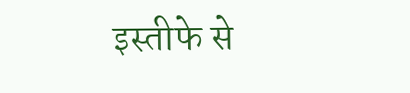इस्तीफे से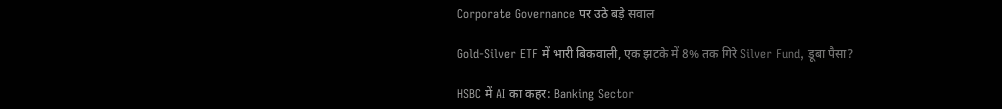Corporate Governance पर उठे बड़े सवाल

Gold-Silver ETF में भारी बिकवाली, एक झटके में 8% तक गिरे Silver Fund, डूबा पैसा?

HSBC में AI का कहर: Banking Sector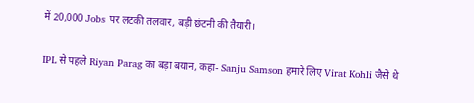में 20,000 Jobs पर लटकी तलवार, बड़ी छंटनी की तैयारी।

IPL से पहले Riyan Parag का बड़ा बयान, कहा- Sanju Samson हमारे लिए Virat Kohli जैसे थे